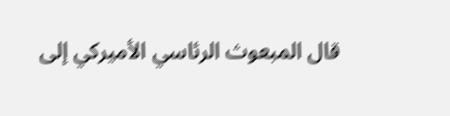قال المبعوث الرئاسي الأميركي إلى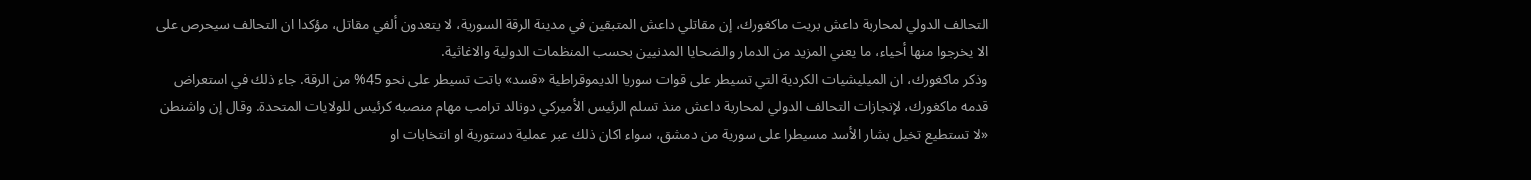التحالف الدولي لمحاربة داعش بريت ماكغورك، إن مقاتلي داعش المتبقين في مدينة الرقة السورية، لا يتعدون ألفي مقاتل، مؤكدا ان التحالف سيحرص على الا يخرجوا منها أحياء، ما يعني المزيد من الدمار والضحايا المدنيين بحسب المنظمات الدولية والاغاثية.
وذكر ماكغورك، ان الميليشيات الكردية التي تسيطر على قوات سوريا الديموقراطية «قسد» باتت تسيطر على نحو 45% من الرقة. جاء ذلك في استعراض قدمه ماكغورك، لإنجازات التحالف الدولي لمحاربة داعش منذ تسلم الرئيس الأميركي دونالد ترامب مهام منصبه كرئيس للولايات المتحدة. وقال إن واشنطن «لا تستطيع تخيل بشار الأسد مسيطرا على سورية من دمشق، سواء اكان ذلك عبر عملية دستورية او انتخابات او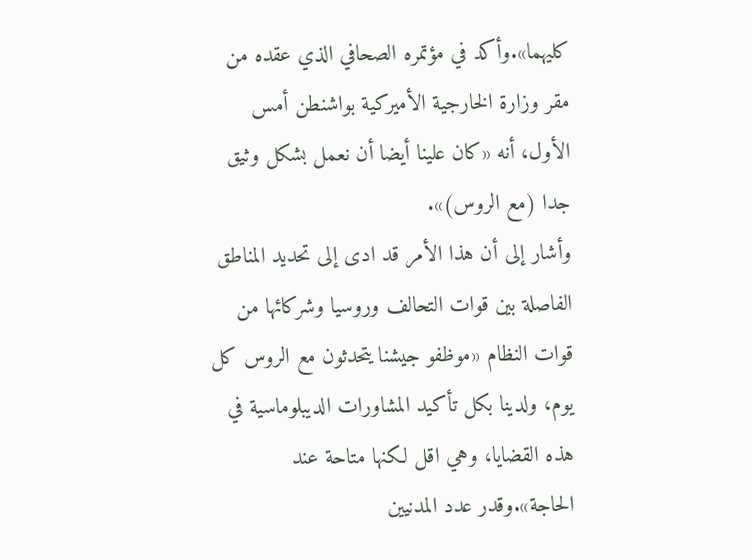كليهما».وأكد في مؤتمره الصحافي الذي عقده من مقر وزارة الخارجية الأميركية بواشنطن أمس الأول، أنه «كان علينا أيضا أن نعمل بشكل وثيق جدا (مع الروس)».
وأشار إلى أن هذا الأمر قد ادى إلى تحديد المناطق الفاصلة بين قوات التحالف وروسيا وشركائها من قوات النظام «موظفو جيشنا يتحدثون مع الروس كل يوم، ولدينا بكل تأكيد المشاورات الديبلوماسية في هذه القضايا، وهي اقل لكنها متاحة عند الحاجة».وقدر عدد المدنيين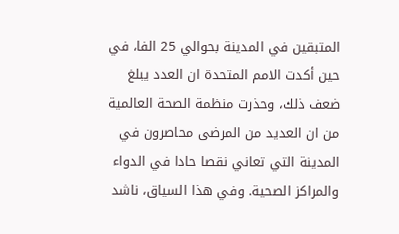المتبقين في المدينة بحوالي 25 الفا، في حين أكدت الامم المتحدة ان العدد يبلغ ضعف ذلك، وحذرت منظمة الصحة العالمية من ان العديد من المرضى محاصرون في المدينة التي تعاني نقصا حادا في الدواء والمراكز الصحية. وفي هذا السياق، ناشد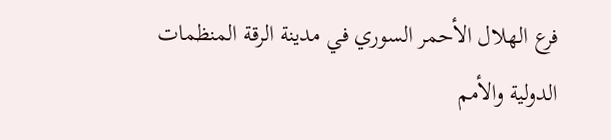فرع الهلال الأحمر السوري في مدينة الرقة المنظمات الدولية والأمم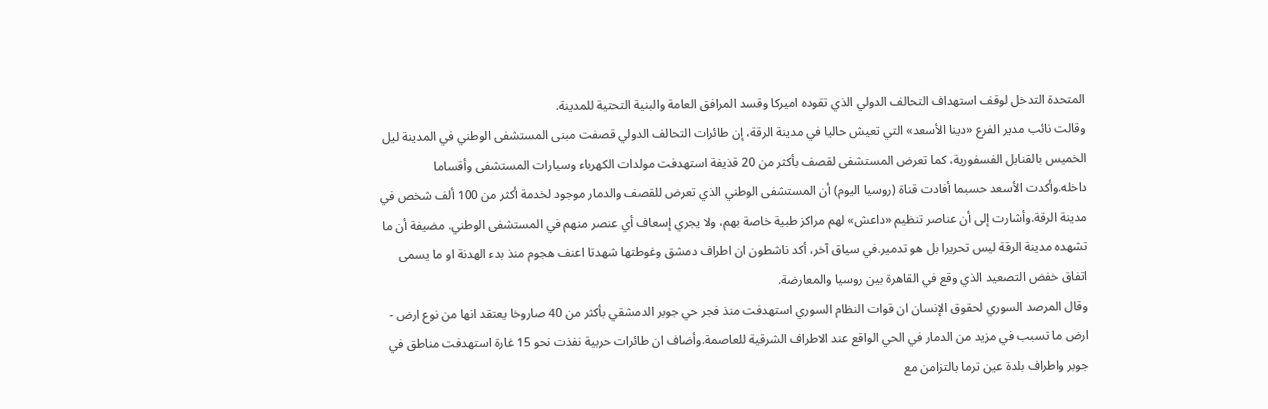المتحدة التدخل لوقف استهداف التحالف الدولي الذي تقوده اميركا وقسد المرافق العامة والبنية التحتية للمدينة.
وقالت نائب مدير الفرع «دينا الأسعد» التي تعيش حاليا في مدينة الرقة، إن طائرات التحالف الدولي قصفت مبنى المستشفى الوطني في المدينة ليل الخميس بالقنابل الفسفورية، كما تعرض المستشفى لقصف بأكثر من 20 قذيفة استهدفت مولدات الكهرباء وسيارات المستشفى وأقساما داخله.وأكدت الأسعد حسبما أفادت قناة (روسيا اليوم) أن المستشفى الوطني الذي تعرض للقصف والدمار موجود لخدمة أكثر من 100 ألف شخص في مدينة الرقة.وأشارت إلى أن عناصر تنظيم «داعش» لهم مراكز طبية خاصة بهم، ولا يجري إسعاف أي عنصر منهم في المستشفى الوطني. مضيفة أن ما تشهده مدينة الرقة ليس تحريرا بل هو تدمير.في سياق آخر، أكد ناشطون ان اطراف دمشق وغوطتها شهدتا اعنف هجوم منذ بدء الهدنة او ما يسمى اتفاق خفض التصعيد الذي وقع في القاهرة بين روسيا والمعارضة.
وقال المرصد السوري لحقوق الإنسان ان قوات النظام السوري استهدفت منذ فجر حي جوبر الدمشقي بأكثر من 40 صاروخا يعتقد انها من نوع ارض - ارض ما تسبب في مزيد من الدمار في الحي الواقع عند الاطراف الشرقية للعاصمة.وأضاف ان طائرات حربية نفذت نحو 15 غارة استهدفت مناطق في جوبر واطراف بلدة عين ترما بالتزامن مع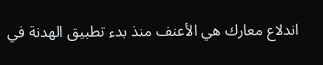اندلاع معارك هي الأعنف منذ بدء تطبيق الهدنة في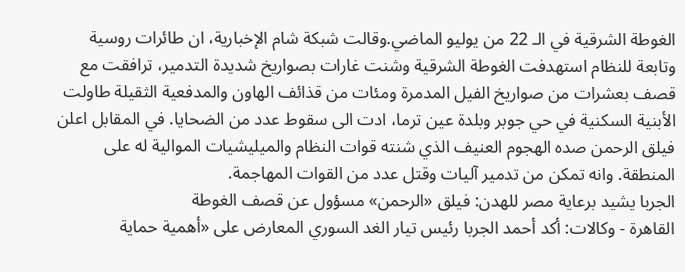الغوطة الشرقية في الـ 22 من يوليو الماضي.وقالت شبكة شام الإخبارية، ان طائرات روسية وتابعة للنظام استهدفت الغوطة الشرقية وشنت غارات بصواريخ شديدة التدمير، ترافقت مع قصف بعشرات من صواريخ الفيل المدمرة ومئات من قذائف الهاون والمدفعية الثقيلة طاولت الأبنية السكنية في حي جوبر وبلدة عين ترما، ادت الى سقوط عدد من الضحايا. في المقابل اعلن فيلق الرحمن صده الهجوم العنيف الذي شنته قوات النظام والميليشيات الموالية له على المنطقة. وانه تمكن من تدمير آليات وقتل عدد من القوات المهاجمة.
الجربا يشيد برعاية مصر للهدن: فيلق «الرحمن» مسؤول عن قصف الغوطة
القاهرة - وكالات: أكد أحمد الجربا رئيس تيار الغد السوري المعارض على «أهمية حماية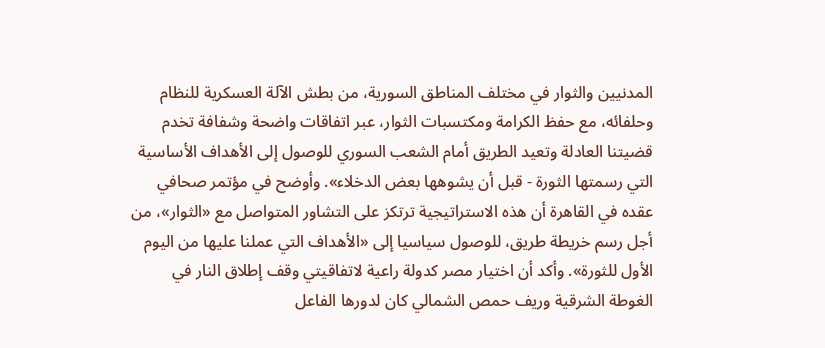المدنيين والثوار في مختلف المناطق السورية، من بطش الآلة العسكرية للنظام وحلفائه، مع حفظ الكرامة ومكتسبات الثوار، عبر اتفاقات واضحة وشفافة تخدم قضيتنا العادلة وتعيد الطريق أمام الشعب السوري للوصول إلى الأهداف الأساسية التي رسمتها الثورة - قبل أن يشوهها بعض الدخلاء». وأوضح في مؤتمر صحافي عقده في القاهرة أن هذه الاستراتيجية ترتكز على التشاور المتواصل مع «الثوار»، من أجل رسم خريطة طريق، للوصول سياسيا إلى «الأهداف التي عملنا عليها من اليوم الأول للثورة». وأكد أن اختيار مصر كدولة راعية لاتفاقيتي وقف إطلاق النار في الغوطة الشرقية وريف حمص الشمالي كان لدورها الفاعل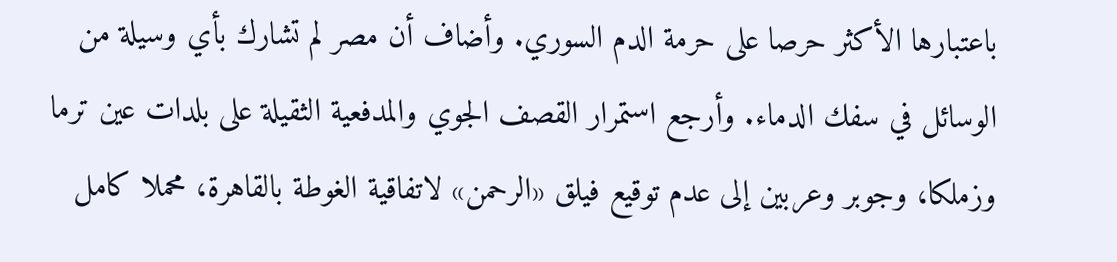باعتبارها الأكثر حرصا على حرمة الدم السوري. وأضاف أن مصر لم تشارك بأي وسيلة من الوسائل في سفك الدماء. وأرجع استمرار القصف الجوي والمدفعية الثقيلة على بلدات عين ترما وزملكا، وجوبر وعربين إلى عدم توقيع فيلق «الرحمن» لاتفاقية الغوطة بالقاهرة، محملا كامل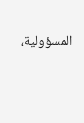المسؤولية،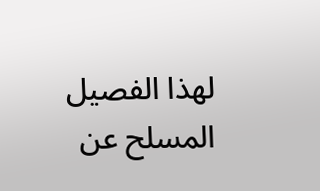لهذا الفصيل المسلح عن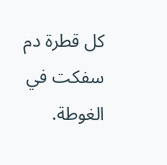كل قطرة دم سفكت في الغوطة.